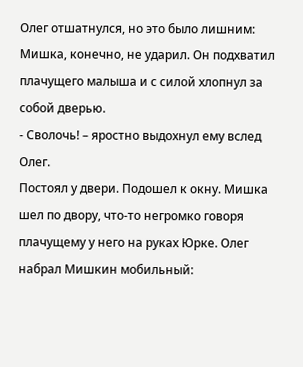Олег отшатнулся, но это было лишним: Мишка, конечно, не ударил. Он подхватил плачущего малыша и с силой хлопнул за собой дверью.
- Сволочь! – яростно выдохнул ему вслед Олег.
Постоял у двери. Подошел к окну. Мишка шел по двору, что-то негромко говоря плачущему у него на руках Юрке. Олег набрал Мишкин мобильный: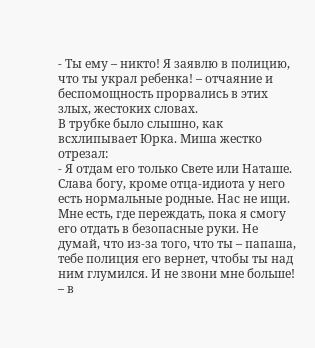- Ты ему – никто! Я заявлю в полицию, что ты украл ребенка! – отчаяние и беспомощность прорвались в этих злых, жестоких словах.
В трубке было слышно, как всхлипывает Юрка. Миша жестко отрезал:
- Я отдам его только Свете или Наташе. Слава богу, кроме отца-идиота у него есть нормальные родные. Нас не ищи. Мне есть, где переждать, пока я смогу его отдать в безопасные руки. Не думай, что из-за того, что ты – папаша, тебе полиция его вернет, чтобы ты над ним глумился. И не звони мне больше! – в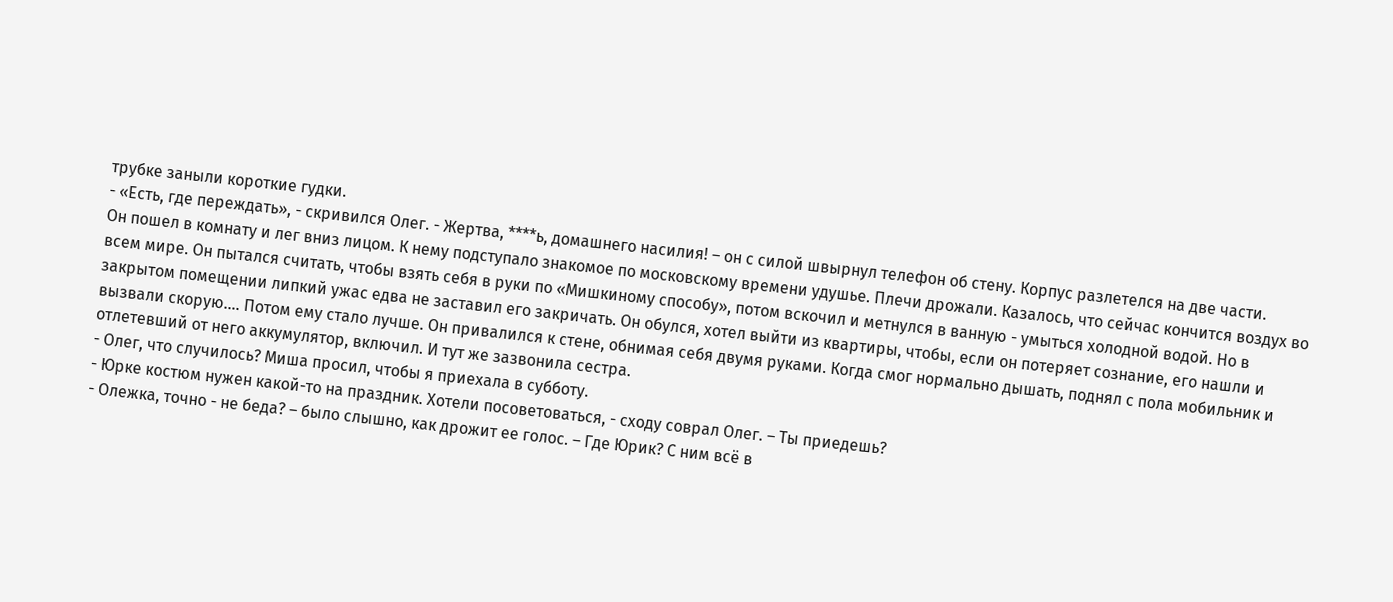трубке заныли короткие гудки.
- «Есть, где переждать», - скривился Олег. - Жертва, ****ь, домашнего насилия! – он с силой швырнул телефон об стену. Корпус разлетелся на две части.
Он пошел в комнату и лег вниз лицом. К нему подступало знакомое по московскому времени удушье. Плечи дрожали. Казалось, что сейчас кончится воздух во всем мире. Он пытался считать, чтобы взять себя в руки по «Мишкиному способу», потом вскочил и метнулся в ванную - умыться холодной водой. Но в закрытом помещении липкий ужас едва не заставил его закричать. Он обулся, хотел выйти из квартиры, чтобы, если он потеряет сознание, его нашли и вызвали скорую…. Потом ему стало лучше. Он привалился к стене, обнимая себя двумя руками. Когда смог нормально дышать, поднял с пола мобильник и отлетевший от него аккумулятор, включил. И тут же зазвонила сестра.
- Олег, что случилось? Миша просил, чтобы я приехала в субботу.
- Юрке костюм нужен какой-то на праздник. Хотели посоветоваться, - сходу соврал Олег. – Ты приедешь?
- Олежка, точно - не беда? – было слышно, как дрожит ее голос. – Где Юрик? С ним всё в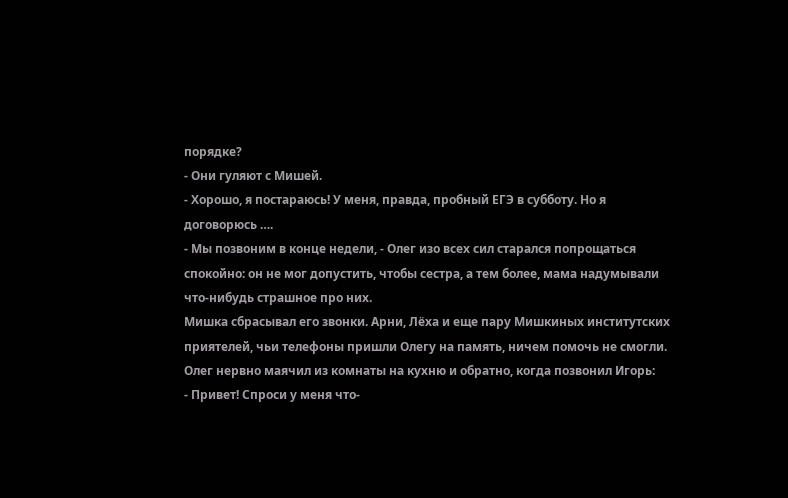порядке?
- Они гуляют с Мишей.
- Хорошо, я постараюсь! У меня, правда, пробный ЕГЭ в субботу. Но я договорюсь ….
- Мы позвоним в конце недели, - Олег изо всех сил старался попрощаться спокойно: он не мог допустить, чтобы сестра, а тем более, мама надумывали что-нибудь страшное про них.
Мишка сбрасывал его звонки. Арни, Лёха и еще пару Мишкиных институтских приятелей, чьи телефоны пришли Олегу на память, ничем помочь не смогли. Олег нервно маячил из комнаты на кухню и обратно, когда позвонил Игорь:
- Привет! Спроси у меня что-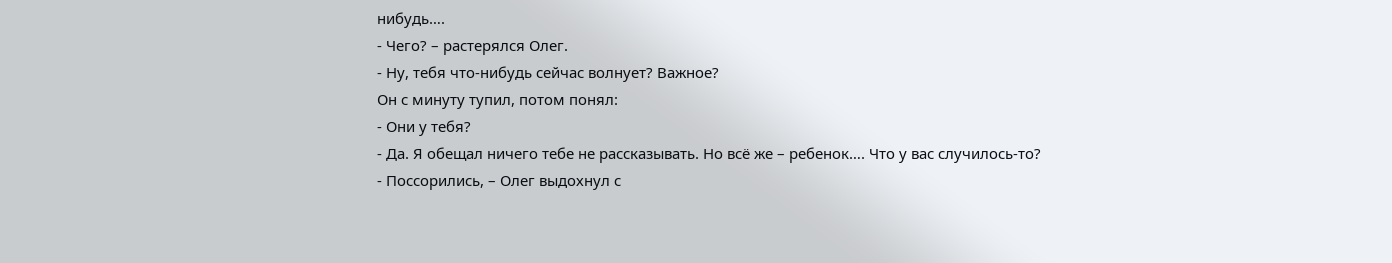нибудь….
- Чего? – растерялся Олег.
- Ну, тебя что-нибудь сейчас волнует? Важное?
Он с минуту тупил, потом понял:
- Они у тебя?
- Да. Я обещал ничего тебе не рассказывать. Но всё же – ребенок…. Что у вас случилось-то?
- Поссорились, – Олег выдохнул с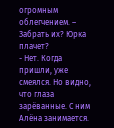огромным облегчением. – Забрать их? Юрка плачет?
- Нет. Когда пришли, уже смеялся. Но видно, что глаза зарёванные. С ним Алёна занимается.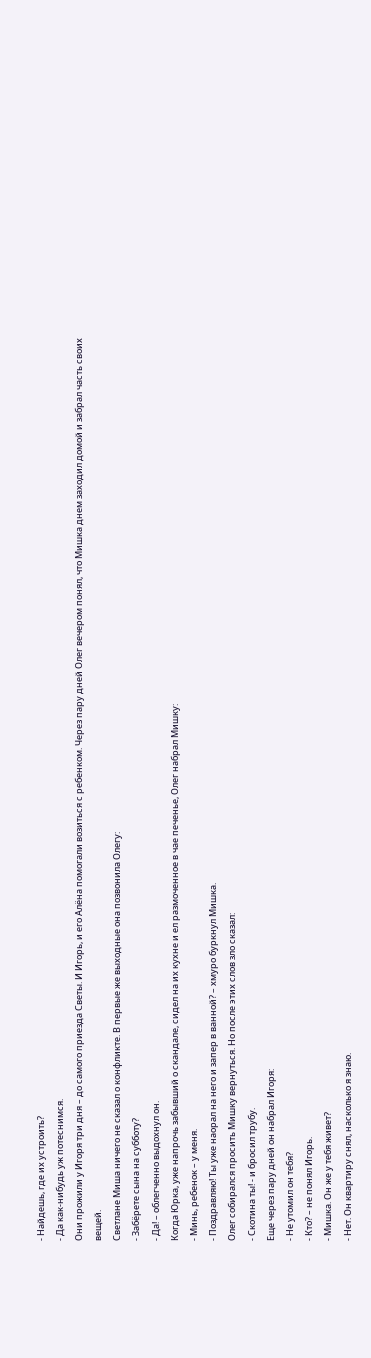- Найдешь, где их устроить?
- Да как-нибудь уж потеснимся.
Они прожили у Игоря три дня – до самого приезда Светы. И Игорь, и его Алёна помогали возиться с ребенком. Через пару дней Олег вечером понял, что Мишка днем заходил домой и забрал часть своих вещей.
Светлане Миша ничего не сказал о конфликте. В первые же выходные она позвонила Олегу:
- Забёрете сына на субботу?
- Да! – облегченно выдохнул он.
Когда Юрка, уже напрочь забывший о скандале, сидел на их кухне и ел размоченное в чае печенье, Олег набрал Мишку:
- Минь, ребенок – у меня.
- Поздравляю! Ты уже наорал на него и запер в ванной? – хмуро буркнул Мишка.
Олег собирался просить Мишку вернуться. Но после этих слов зло сказал:
- Скотина ты! - и бросил трубу.
Еще через пару дней он набрал Игоря:
- Не утомил он тебя?
- Кто? – не понял Игорь.
- Мишка. Он же у тебя живет?
- Нет. Он квартиру снял, насколько я знаю.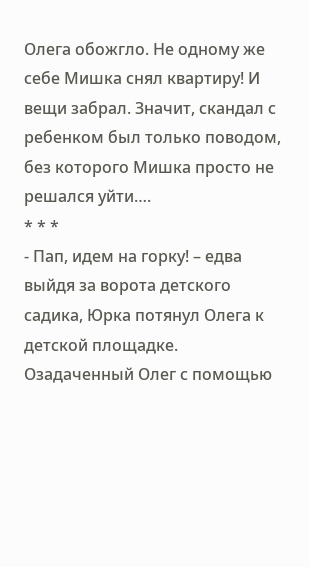Олега обожгло. Не одному же себе Мишка снял квартиру! И вещи забрал. Значит, скандал с ребенком был только поводом, без которого Мишка просто не решался уйти….
* * *
- Пап, идем на горку! – едва выйдя за ворота детского садика, Юрка потянул Олега к детской площадке.
Озадаченный Олег с помощью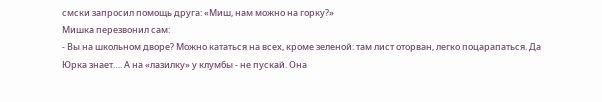смски запросил помощь друга: «Миш, нам можно на горку?»
Мишка перезвонил сам:
- Вы на школьном дворе? Можно кататься на всех, кроме зеленой: там лист оторван, легко поцарапаться. Да Юрка знает…. А на «лазилку» у клумбы - не пускай. Она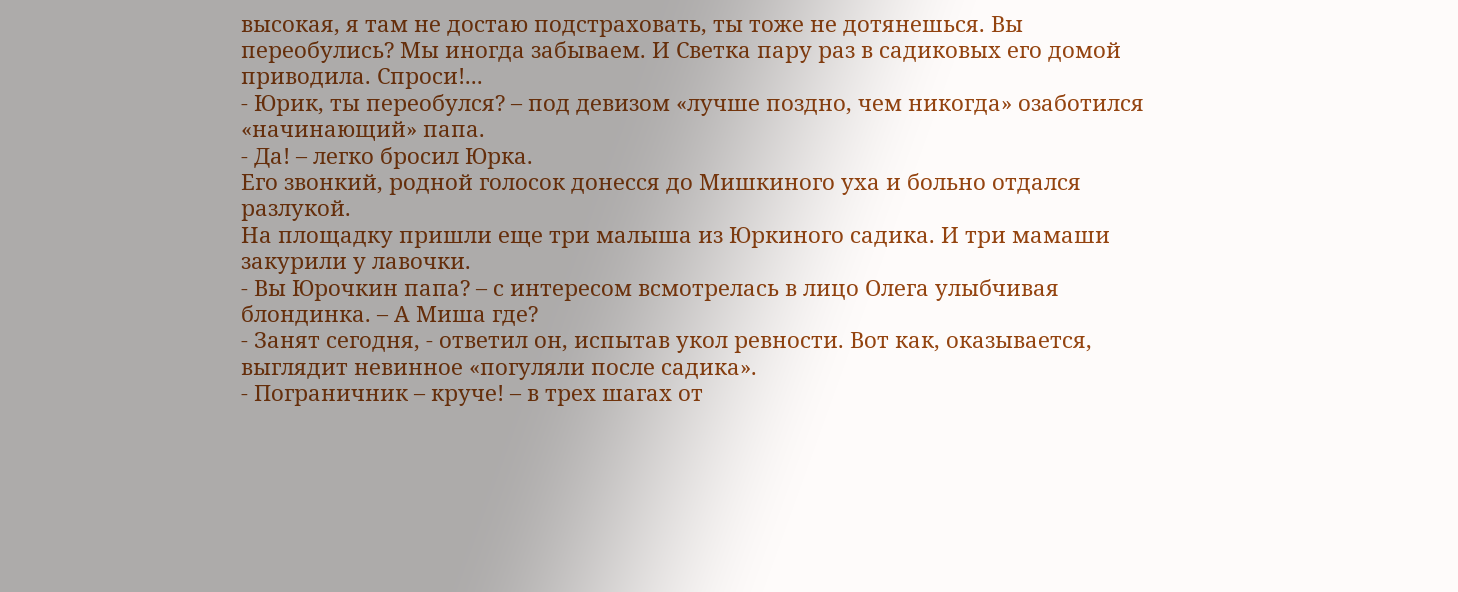высокая, я там не достаю подстраховать, ты тоже не дотянешься. Вы переобулись? Мы иногда забываем. И Светка пару раз в садиковых его домой приводила. Спроси!...
- Юрик, ты переобулся? – под девизом «лучше поздно, чем никогда» озаботился «начинающий» папа.
- Да! – легко бросил Юрка.
Его звонкий, родной голосок донесся до Мишкиного уха и больно отдался разлукой.
На площадку пришли еще три малыша из Юркиного садика. И три мамаши закурили у лавочки.
- Вы Юрочкин папа? – с интересом всмотрелась в лицо Олега улыбчивая блондинка. – А Миша где?
- Занят сегодня, - ответил он, испытав укол ревности. Вот как, оказывается, выглядит невинное «погуляли после садика».
- Пограничник – круче! – в трех шагах от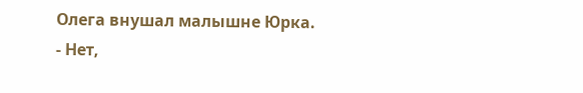Олега внушал малышне Юрка.
- Нет,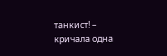танкист! – кричала одна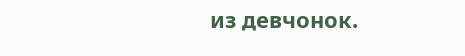из девчонок.